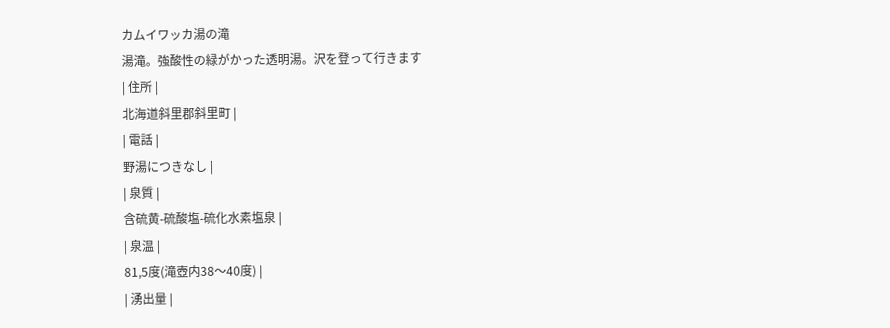カムイワッカ湯の滝
湯滝。強酸性の緑がかった透明湯。沢を登って行きます
| 住所 |
北海道斜里郡斜里町 |
| 電話 |
野湯につきなし |
| 泉質 |
含硫黄-硫酸塩-硫化水素塩泉 |
| 泉温 |
81,5度(滝壺内38〜40度) |
| 湧出量 |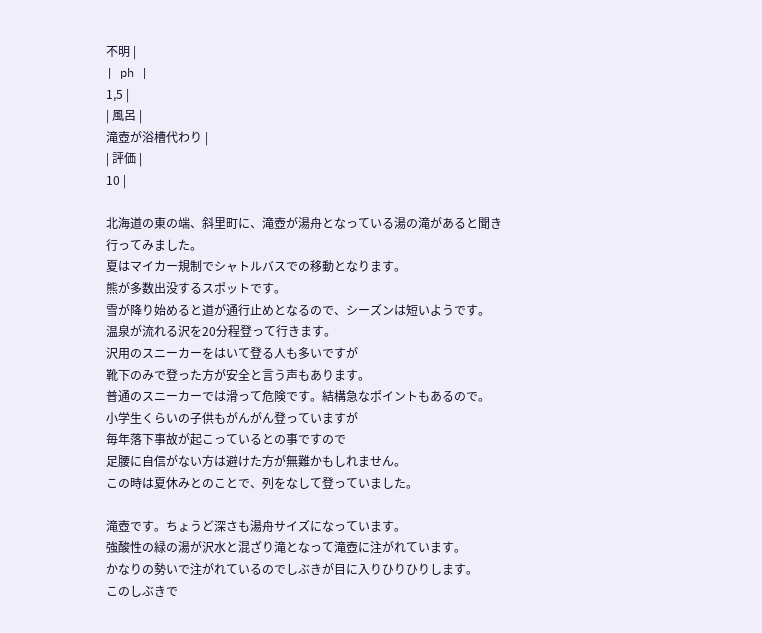不明 |
| ph |
1,5 |
| 風呂 |
滝壺が浴槽代わり |
| 評価 |
10 |

北海道の東の端、斜里町に、滝壺が湯舟となっている湯の滝があると聞き
行ってみました。
夏はマイカー規制でシャトルバスでの移動となります。
熊が多数出没するスポットです。
雪が降り始めると道が通行止めとなるので、シーズンは短いようです。
温泉が流れる沢を20分程登って行きます。
沢用のスニーカーをはいて登る人も多いですが
靴下のみで登った方が安全と言う声もあります。
普通のスニーカーでは滑って危険です。結構急なポイントもあるので。
小学生くらいの子供もがんがん登っていますが
毎年落下事故が起こっているとの事ですので
足腰に自信がない方は避けた方が無難かもしれません。
この時は夏休みとのことで、列をなして登っていました。

滝壺です。ちょうど深さも湯舟サイズになっています。
強酸性の緑の湯が沢水と混ざり滝となって滝壺に注がれています。
かなりの勢いで注がれているのでしぶきが目に入りひりひりします。
このしぶきで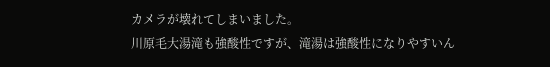カメラが壊れてしまいました。
川原毛大湯滝も強酸性ですが、滝湯は強酸性になりやすいん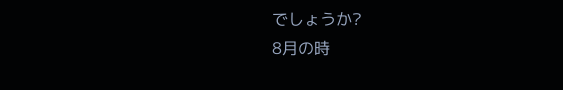でしょうか?
8月の時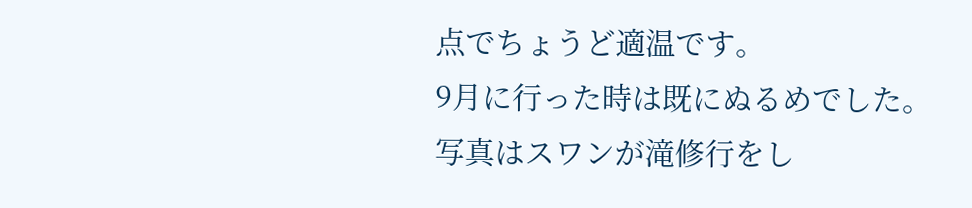点でちょうど適温です。
9月に行った時は既にぬるめでした。
写真はスワンが滝修行をし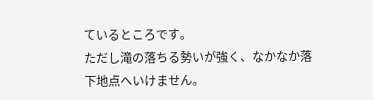ているところです。
ただし滝の落ちる勢いが強く、なかなか落下地点へいけません。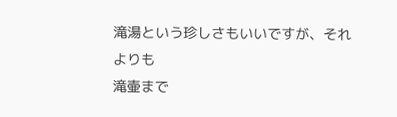滝湯という珍しさもいいですが、それよりも
滝壷まで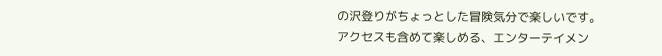の沢登りがちょっとした冒険気分で楽しいです。
アクセスも含めて楽しめる、エンターテイメン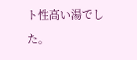ト性高い湯でした。